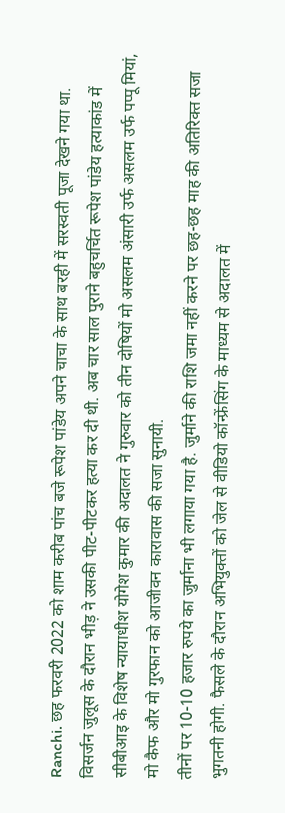Ranchi. छह फरवरी 2022 को शाम करीब पांच बजे रूपेश पांडेय अपने चाचा के साथ बरही में सरस्वती पूजा देखने गया था. विसर्जन जुलूस के दौरान भीड़ ने उसकी पीट-पीटकर हत्या कर दी थी. अब चार साल पुराने बहुचर्चित रूपेश पांडेय हत्याकांड में सीबीआइ के विशेष न्यायाधीश योगेश कुमार की अदालत ने गुरुवार को तीन दोषियों मो असलम अंसारी उर्फ असलम उर्फ पप्पू मियां, मो कैफ और मो गुरफान को आजीवन कारावास की सजा सुनायी.
तीनों पर 10-10 हजार रुपये का जुर्माना भी लगाया गया है. जुर्माने की राशि जमा नहीं करने पर छह-छह माह की अतिरिक्त सजा भुगतनी होगी. फैसले के दौरान अभियुक्तों को जेल से वीडियो कॉन्फ्रेंसिंग के माध्यम से अदालत में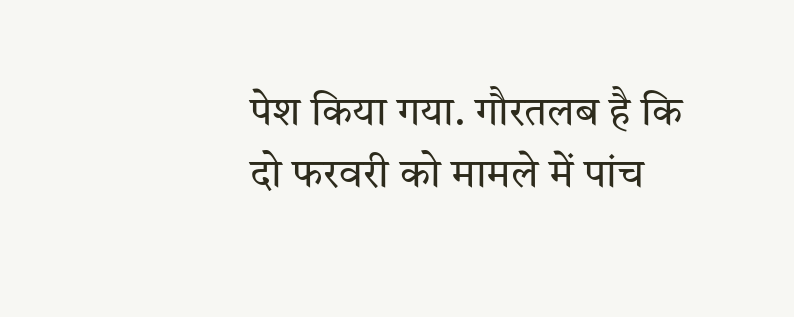पेश किया गया. गौरतलब है कि दो फरवरी को मामले में पांच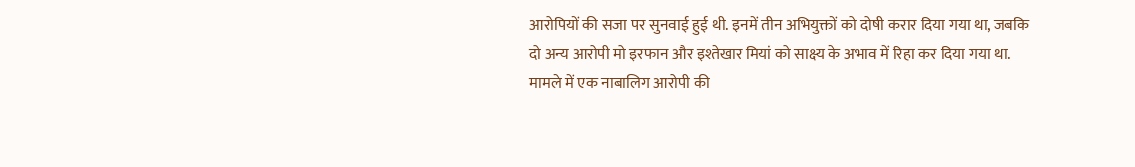आरोपियों की सजा पर सुनवाई हुई थी. इनमें तीन अभियुक्तों को दोषी करार दिया गया था, जबकि दो अन्य आरोपी मो इरफान और इश्तेखार मियां को साक्ष्य के अभाव में रिहा कर दिया गया था.
मामले में एक नाबालिग आरोपी की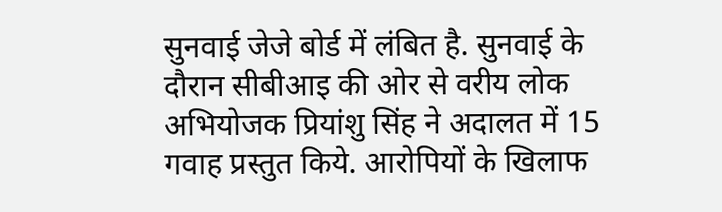सुनवाई जेजे बोर्ड में लंबित है. सुनवाई के दौरान सीबीआइ की ओर से वरीय लोक अभियोजक प्रियांशु सिंह ने अदालत में 15 गवाह प्रस्तुत किये. आरोपियों के खिलाफ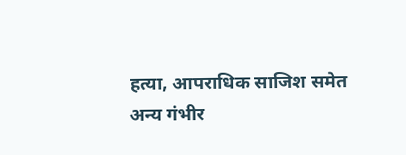हत्या, आपराधिक साजिश समेत अन्य गंभीर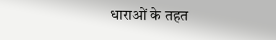धाराओं के तहत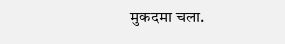मुकदमा चला.